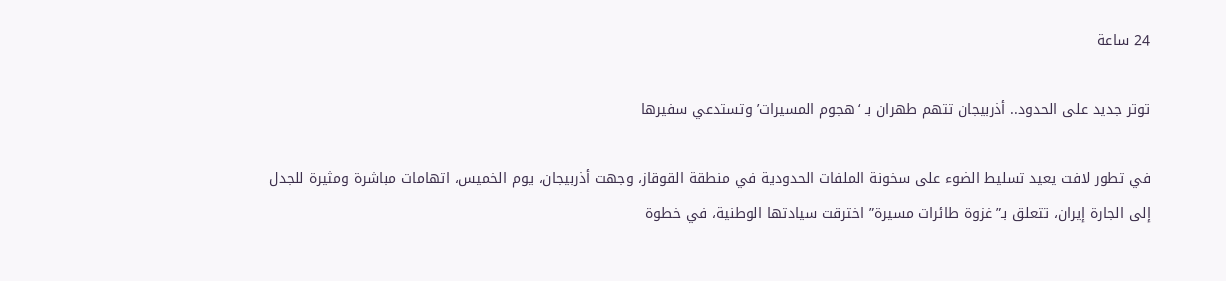24 ساعة

توتر جديد على الحدود.. أذربيجان تتهم طهران بـ ‘هجوم المسيرات’ وتستدعي سفيرها

في تطور لافت يعيد تسليط الضوء على سخونة الملفات الحدودية في منطقة القوقاز، وجهت أذربيجان، يوم الخميس، اتهامات مباشرة ومثيرة للجدل إلى الجارة إيران، تتعلق بـ”غزوة طائرات مسيرة” اخترقت سيادتها الوطنية، في خطوة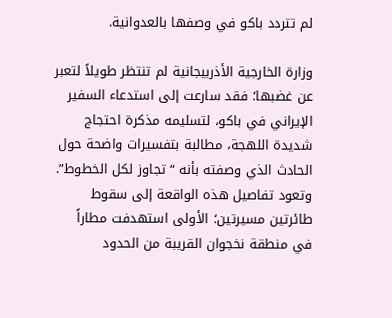لم تتردد باكو في وصفها بالعدوانية.

وزارة الخارجية الأذربيجانية لم تنتظر طويلاً لتعبر عن غضبها؛ فقد سارعت إلى استدعاء السفير الإيراني في باكو، لتسليمه مذكرة احتجاج شديدة اللهجة، مطالبة بتفسيرات واضحة حول الحادث الذي وصفته بأنه “تجاوز لكل الخطوط”. وتعود تفاصيل هذه الواقعة إلى سقوط طائرتين مسيرتين؛ الأولى استهدفت مطاراً في منطقة نخجوان القريبة من الحدود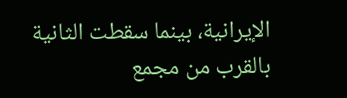الإيرانية، بينما سقطت الثانية بالقرب من مجمع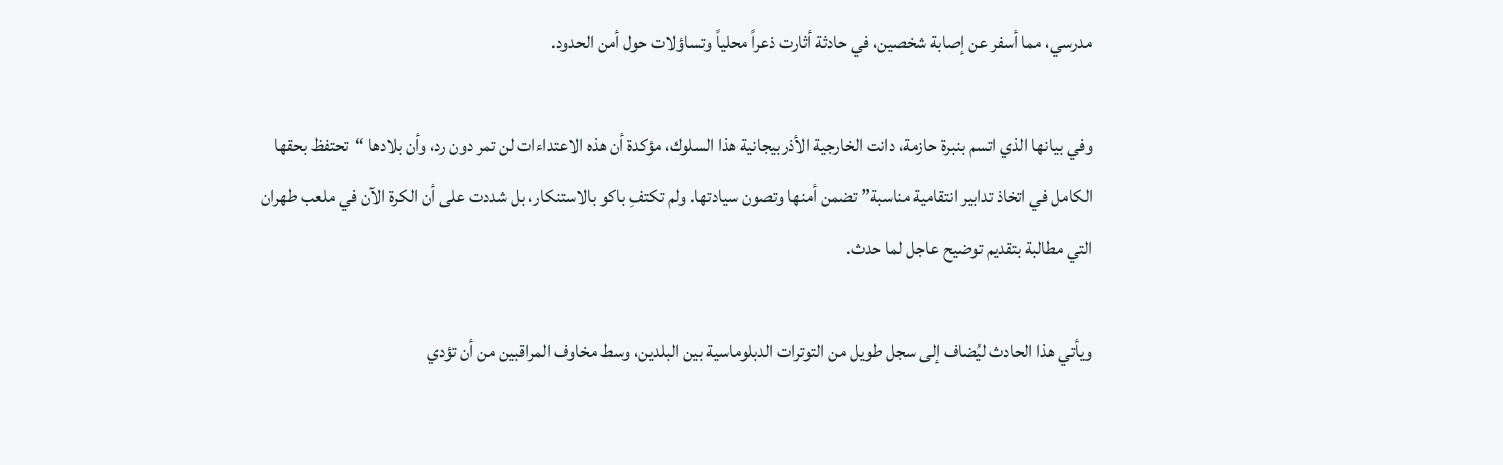مدرسي، مما أسفر عن إصابة شخصين، في حادثة أثارت ذعراً محلياً وتساؤلات حول أمن الحدود.

وفي بيانها الذي اتسم بنبرة حازمة، دانت الخارجية الأذربيجانية هذا السلوك، مؤكدة أن هذه الاعتداءات لن تمر دون رد، وأن بلادها “تحتفظ بحقها الكامل في اتخاذ تدابير انتقامية مناسبة” تضمن أمنها وتصون سيادتها. ولم تكتفِ باكو بالاستنكار، بل شددت على أن الكرة الآن في ملعب طهران التي مطالبة بتقديم توضيح عاجل لما حدث.

ويأتي هذا الحادث ليُضاف إلى سجل طويل من التوترات الدبلوماسية بين البلدين، وسط مخاوف المراقبين من أن تؤدي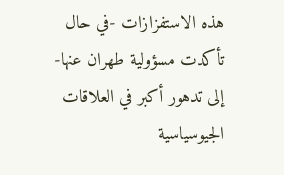هذه الاستفزازات -في حال تأكدت مسؤولية طهران عنها- إلى تدهور أكبر في العلاقات الجيوسياسية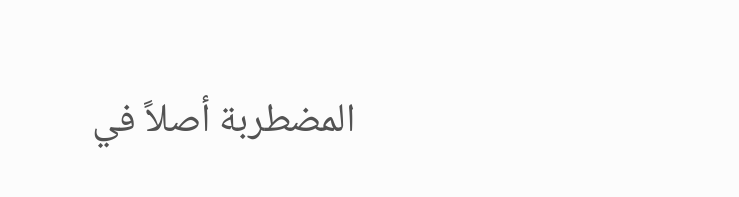المضطربة أصلاً في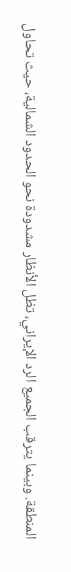المنطقة. وبينما يترقب الجميع الرد الإيراني، تظل الأنظار مشدودة نحو الحدود الشمالية، حيث تحاول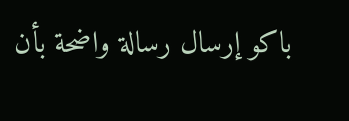باكو إرسال رسالة واضحة بأن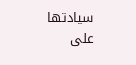سيادتها على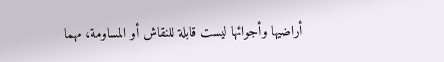أراضيها وأجوائها ليست قابلة للنقاش أو المساومة، مهما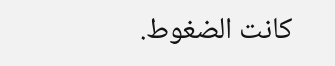كانت الضغوط.